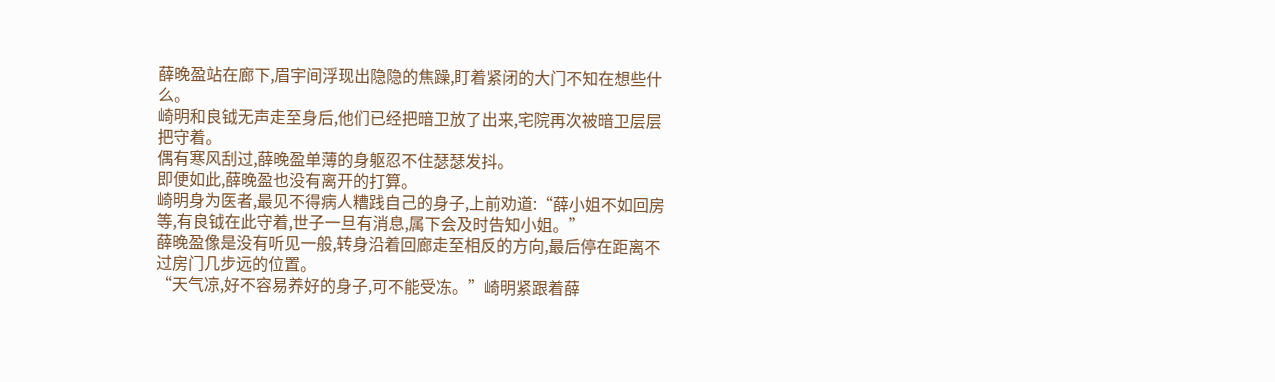薛晚盈站在廊下,眉宇间浮现出隐隐的焦躁,盯着紧闭的大门不知在想些什么。
崎明和良钺无声走至身后,他们已经把暗卫放了出来,宅院再次被暗卫层层把守着。
偶有寒风刮过,薛晚盈单薄的身躯忍不住瑟瑟发抖。
即便如此,薛晚盈也没有离开的打算。
崎明身为医者,最见不得病人糟践自己的身子,上前劝道:“薛小姐不如回房等,有良钺在此守着,世子一旦有消息,属下会及时告知小姐。”
薛晚盈像是没有听见一般,转身沿着回廊走至相反的方向,最后停在距离不过房门几步远的位置。
“天气凉,好不容易养好的身子,可不能受冻。”崎明紧跟着薛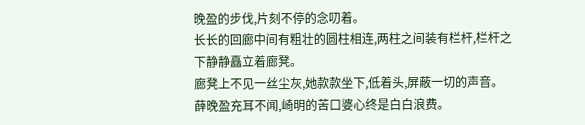晚盈的步伐,片刻不停的念叨着。
长长的回廊中间有粗壮的圆柱相连,两柱之间装有栏杆,栏杆之下静静矗立着廊凳。
廊凳上不见一丝尘灰,她款款坐下,低着头,屏蔽一切的声音。
薛晚盈充耳不闻,崎明的苦口婆心终是白白浪费。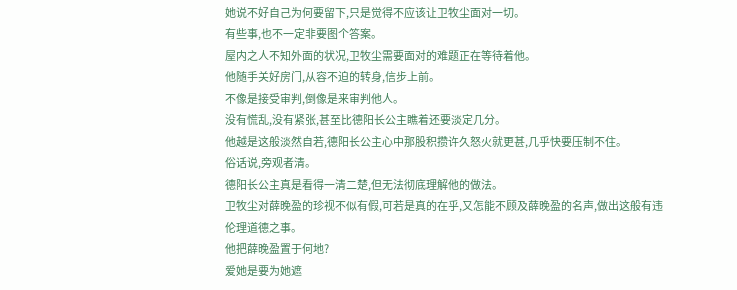她说不好自己为何要留下,只是觉得不应该让卫牧尘面对一切。
有些事,也不一定非要图个答案。
屋内之人不知外面的状况,卫牧尘需要面对的难题正在等待着他。
他随手关好房门,从容不迫的转身,信步上前。
不像是接受审判,倒像是来审判他人。
没有慌乱,没有紧张,甚至比德阳长公主瞧着还要淡定几分。
他越是这般淡然自若,德阳长公主心中那股积攒许久怒火就更甚,几乎快要压制不住。
俗话说,旁观者清。
德阳长公主真是看得一清二楚,但无法彻底理解他的做法。
卫牧尘对薛晚盈的珍视不似有假,可若是真的在乎,又怎能不顾及薛晚盈的名声,做出这般有违伦理道德之事。
他把薛晚盈置于何地?
爱她是要为她遮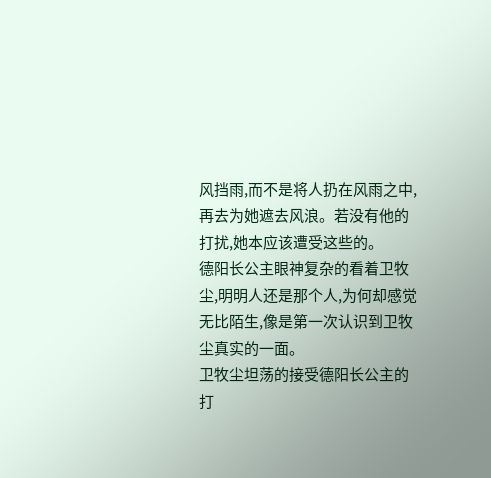风挡雨,而不是将人扔在风雨之中,再去为她遮去风浪。若没有他的打扰,她本应该遭受这些的。
德阳长公主眼神复杂的看着卫牧尘,明明人还是那个人,为何却感觉无比陌生,像是第一次认识到卫牧尘真实的一面。
卫牧尘坦荡的接受德阳长公主的打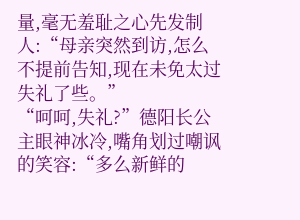量,毫无羞耻之心先发制人:“母亲突然到访,怎么不提前告知,现在未免太过失礼了些。”
“呵呵,失礼?”德阳长公主眼神冰冷,嘴角划过嘲讽的笑容:“多么新鲜的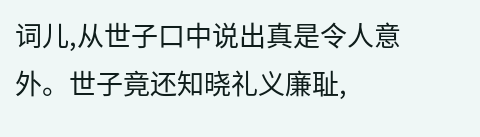词儿,从世子口中说出真是令人意外。世子竟还知晓礼义廉耻,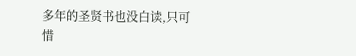多年的圣贤书也没白读,只可惜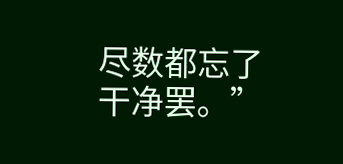尽数都忘了干净罢。”